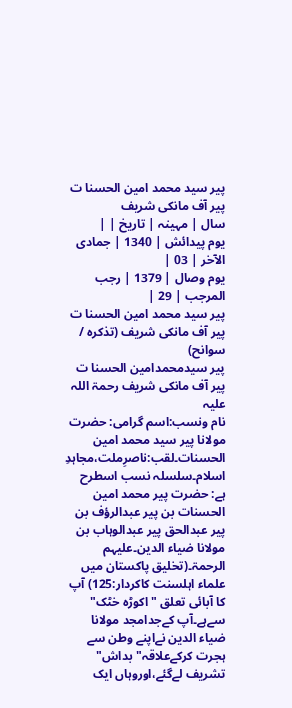پیر سید محمد امین الحسنا ت پیر آف مانکی شریف
سال | مہینہ | تاریخ | |
یوم پیدائش | 1340 | جمادى الآخر | 03 |
یوم وصال | 1379 | رجب المرجب | 29 |
پیر سید محمد امین الحسنا ت پیر آف مانکی شریف (تذکرہ / سوانح)
پیر سیدمحمدامین الحسنا ت پیر آف مانکی شریف رحمۃ اللہ علیہ
نام ونسب:اسم گرامی: حضرت مولانا پیر سید محمد امین الحسنات۔لقب:ناصرِملت،مجاہدِ اسلام۔سلسلہ نسب اسطرح ہے: حضرت پیر محمد امین الحسنات بن پیر عبدالرؤف بن پیر عبدالحق پیر عبدالوہاب بن مولانا ضیاء الدین۔علیہم الرحمۃ۔(تخلیق پاکستان میں علماء اہلسنت کاکردار:125) آپ کا آبائی تعلق "اکوڑہ خٹک" سےہے۔آپ کےجدامجد مولانا ضیاء الدین نےاپنے وطن سے ہجرت کرکےعلاقہ"بداش" تشریف لےگئے،اوروہاں ایک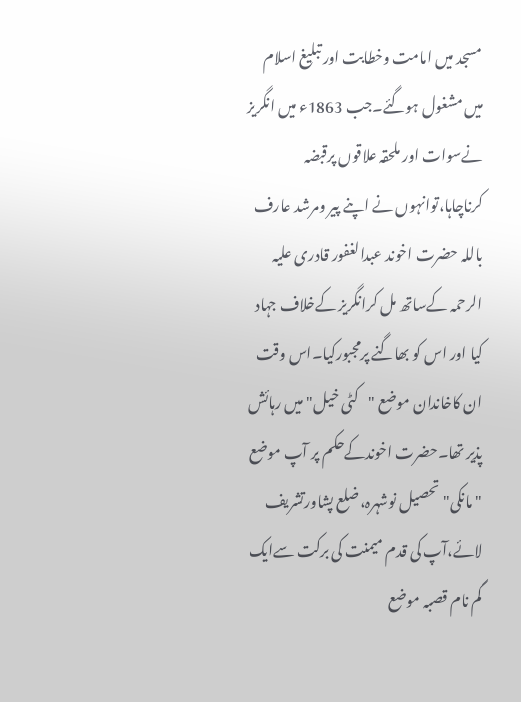مسجد میں امامت وخطابت اور تبلیغ اسلام میں مشغول ہوگئے۔جب 1863ء میں انگریز نےسوات اور ملحقہ علاقوں پرقبضہ کرناچاہا،توانہوں نے اپنے پیر ومرشد عارف باللہ حضرت اخوند عبدالغفور قادری علیہ الرحمہ کےساتھ مل کرانگریز کےخلاف جہاد کیا اور اس کو بھاگنے پرمجبورکیا۔اس وقت ان کاخاندان موضع "کٹی خیل" میں رہائش پذیر تھا۔حضرت اخوندکےحکم پر آپ موضع "مانکی"تحصیل نوشہرہ،ضلع پشاورتشریف لائے،آپ کی قدم میمنت کی برکت سےایک گم نام قصبہ موضع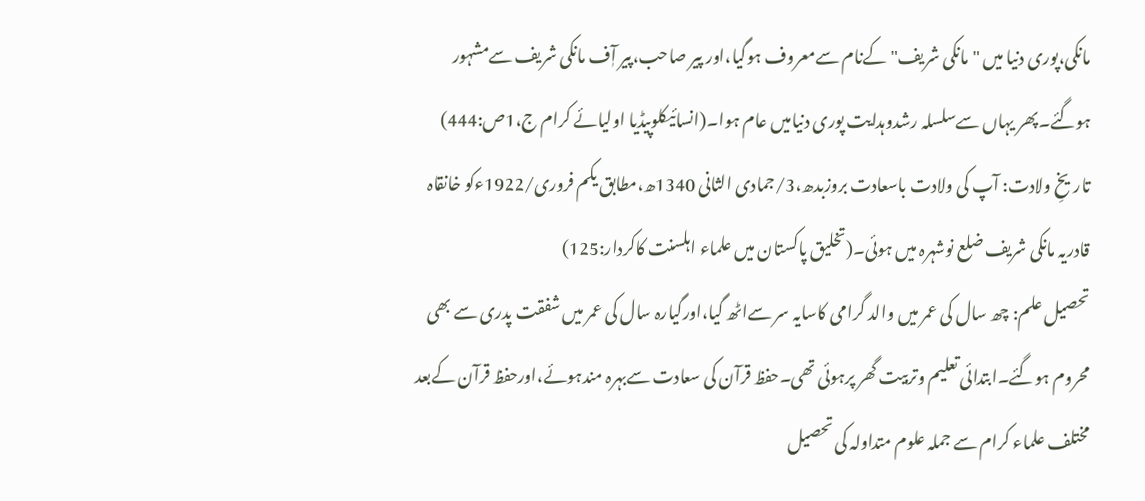مانکی،پوری دنیا میں "مانکی شریف"کےنام سےمعروف ہوگیا،اور پیر صاحب،پیر آٖف مانکی شریف سےمشہور ہوگئے۔پھر یہاں سےسلسلہ رشدوہدایت پوری دنیامیں عام ہوا۔(انسائیکلوپیڈیا اولیائے کرام ج،1ص:444)
تاریخِ ولادت: آپ کی ولادت باسعادت بروزبدھ،3/جمادی الثانی 1340ھ،مطابق یکم فروری/1922ءکو خانقاہ قادریہ مانکی شریف ضلع نوشہرہ میں ہوئی۔(تخلیق پاکستان میں علماء اہلسنت کاکردار:125)
تحصیل علم: چھ سال کی عمر میں والد گرامی کاسایہ سر سےاٹھ گیا،اورگیارہ سال کی عمر میں شفقت پدری سے بھی محروم ہوگئے۔ابتدائی تعلیم وتربیت گھر پرہوئی تھی۔حفظ قرآن کی سعادت سےبہرہ مندہوئے،اورحفظ قرآن کےبعد مختلف علماء کرام سے جملہ علوم متداولہ کی تحصیل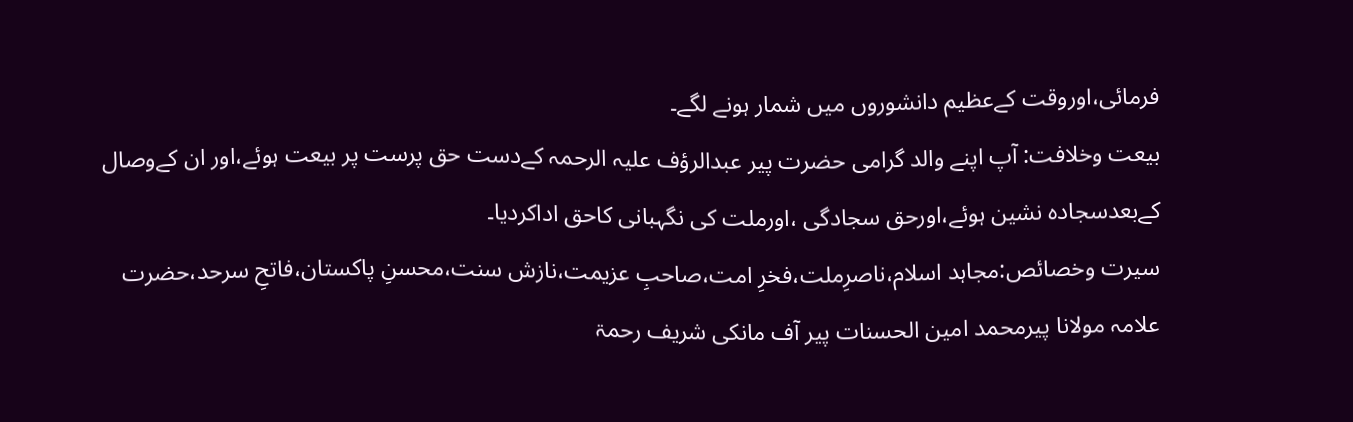فرمائی،اوروقت کےعظیم دانشوروں میں شمار ہونے لگے۔
بیعت وخلافت: آپ اپنے والد گرامی حضرت پیر عبدالرؤف علیہ الرحمہ کےدست حق پرست پر بیعت ہوئے،اور ان کےوصال کےبعدسجادہ نشین ہوئے،اورحق سجادگی ،اورملت کی نگہبانی کاحق اداکردیا۔
سیرت وخصائص:مجاہد اسلام،ناصرِملت،فخرِ امت،صاحبِ عزیمت،نازش سنت،محسنِ پاکستان،فاتحِ سرحد،حضرت علامہ مولانا پیرمحمد امین الحسنات پیر آف مانکی شریف رحمۃ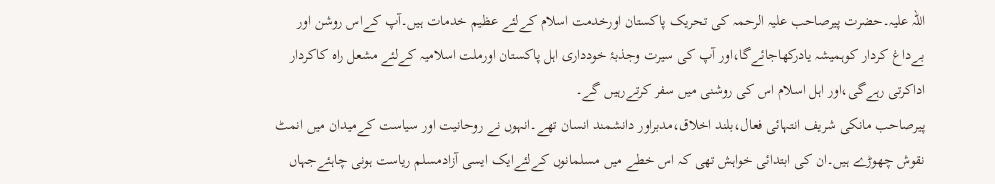اللہ علیہ۔حضرت پیرصاحب علیہ الرحمہ کی تحریک پاکستان اورخدمت اسلام کےلئے عظیم خدمات ہیں۔آپ کےاس روشن اور بےداغ کردار کوہمیشہ یادرکھاجائےگا،اور آپ کی سیرت وجذبۂ خودداری اہل پاکستان اورملت اسلامیہ کےلئے مشعل راہ کاکردار اداکرتی رہےگی،اور اہل اسلام اس کی روشنی میں سفر کرتےرہیں گے۔
پیرصاحب مانکی شریف انتہائی فعال،بلند اخلاق،مدبراور دانشمند انسان تھے۔انہوں نے روحانیت اور سیاست کےمیدان میں انمٹ نقوش چھوڑے ہیں۔ان کی ابتدائی خواہش تھی کہ اس خطے میں مسلمانوں کےلئےایک ایسی آزادمسلم ریاست ہونی چاہئےجہاں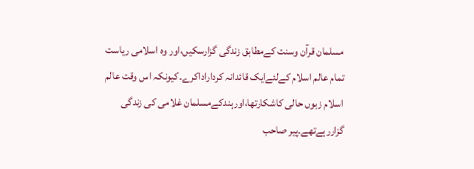مسلمان قرآن وسنت کےمطابق زندگی گزارسکیں،اور وہ اسلامی ریاست تمام عالم اسلام کےلئےایک قائدانہ کرداراداکرے۔کیونکہ اس وقت عالم اسلام زبوں حالی کاشکارتھا،اورہندکےمسلمان غلامی کی زندگی گزاررہےتھے۔پیر صاحب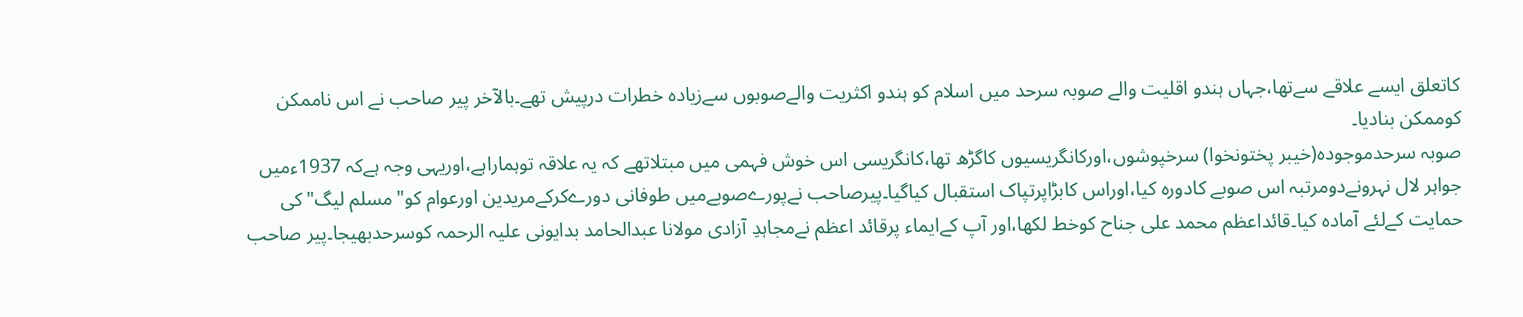کاتعلق ایسے علاقے سےتھا،جہاں ہندو اقلیت والے صوبہ سرحد میں اسلام کو ہندو اکثریت والےصوبوں سےزیادہ خطرات درپیش تھے۔بالآخر پیر صاحب نے اس ناممکن کوممکن بنادیا۔
صوبہ سرحدموجودہ(خیبر پختونخوا) سرخپوشوں،اورکانگریسیوں کاگڑھ تھا،کانگریسی اس خوش فہمی میں مبتلاتھے کہ یہ علاقہ توہماراہے،اوریہی وجہ ہےکہ 1937ءمیں جواہر لال نہرونےدومرتبہ اس صوبے کادورہ کیا،اوراس کابڑاپرتپاک استقبال کیاگیا۔پیرصاحب نےپورےصوبےمیں طوفانی دورےکرکےمریدین اورعوام کو"مسلم لیگ"کی حمایت کےلئے آمادہ کیا۔قائداعظم محمد علی جناح کوخط لکھا،اور آپ کےایماء پرقائد اعظم نےمجاہدِ آزادی مولانا عبدالحامد بدایونی علیہ الرحمہ کوسرحدبھیجا۔پیر صاحب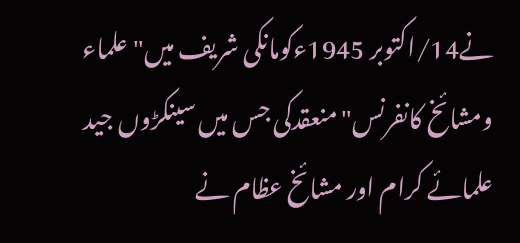نے14/اکتوبر 1945ءکومانکی شریف میں"علماء ومشائخ کانفرنس"منعقدکی جس میں سینکڑوں جید علمائے کرام اور مشائخ عظام نے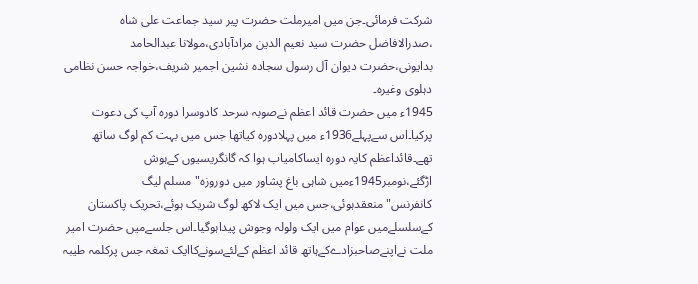شرکت فرمائی۔جن میں امیرملت حضرت پیر سید جماعت علی شاہ ،صدرالافاضل حضرت سید نعیم الدین مرادآبادی،مولانا عبدالحامد بدایونی،حضرت دیوان آل رسول سجادہ نشین اجمیر شریف،خواجہ حسن نظامی دہلوی وغیرہ۔
1945ء میں حضرت قائد اعظم نےصوبہ سرحد کادوسرا دورہ آپ کی دعوت پرکیا۔اس سےپہلے1936ء میں پہلادورہ کیاتھا جس میں بہت کم لوگ ساتھ تھے۔قائداعظم کایہ دورہ ایساکامیاب ہوا کہ گانگریسیوں کےہوش اڑگئے،نومبر1945ءمیں شاہی باغ پشاور میں دوروزہ"مسلم لیگ کانفرنس"منعقدہوئی،جس میں ایک لاکھ لوگ شریک ہوئے،تحریک پاکستان کےسلسلےمیں عوام میں ایک ولولہ وجوش پیداہوگیا۔اس جلسےمیں حضرت امیر ملت نےاپنےصاحبزادےکےہاتھ قائد اعظم کےلئےسونےکاایک تمغہ جس پرکلمہ طیبہ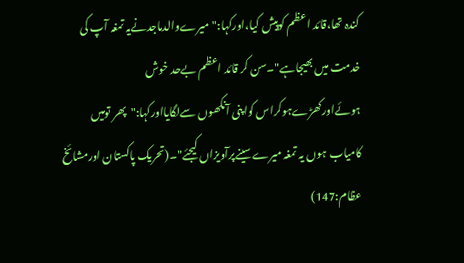کندہ تھا،قائد اعظم کوپیش کیا،اورکہا:"میرےوالدماجدنےیہ تمغہ آپ کی خدمت میں بھیجاہے"۔سن کر قائد اعظم بےحد خوش ہوئےاورکھڑےہوکراس کواپنی آنکھوں سےلگایااورکہا:"پھر تومیں کامیاب ہوں یہ تمغہ میرےسینےپرآویزاں کیجئے"۔(تحریک پاکستان اورمشائخ عظام:147)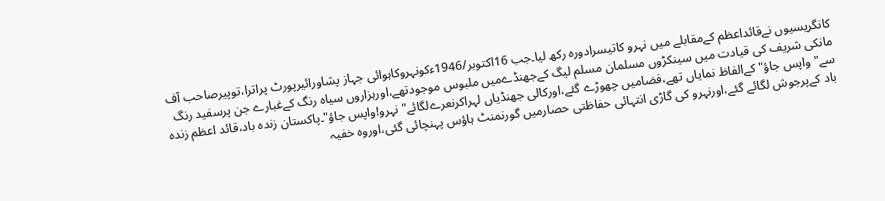کانگریسیوں نےقائداعظم کےمقابلے میں نہرو کاتیسرادورہ رکھ لیا۔جب 16اکتوبر/1946ءکونہروکاہوائی جہاز پشاورائیرپورٹ پراترا،توپیرصاحب آف مانکی شریف کی قیادت میں سینکڑوں مسلمان مسلم لیگ کےجھنڈےمیں ملبوس موجودتھے،اورہزاروں سیاہ رنگ کےغبارے جن پرسفید رنگ سے"واپس جاؤ"کےالفاظ نمایاں تھے،فضامیں چھوڑے گئے،اورکالی جھنڈیاں لہراکرنعرےلگائے"نہرو!واپس جاؤ"۔پاکستان زندہ باد،قائد اعظم زندہ باد کےپرجوش لگائے گئے،اورنہرو کی گاڑی انتہائی حفاظتی حصارمیں گورنمنٹ ہاؤس پہنچائی گئی،اوروہ خفیہ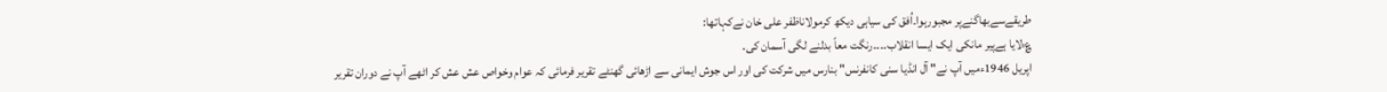طریقےسےبھاگنےپر مجبورہوا۔اُفق کی سیاہی دیکھ کرمولاناظفر علی خان نےکہاتھا:
؏:لایا ہےپیر مانکی ایک ایسا انقلاب۔۔۔۔رنگت معاً بدلنے لگی آسمان کی۔
اپریل 1946ءمیں آپ نے" آل انڈیا سنی کانفرنس" بنارس میں شرکت کی اور اس جوش ایمانی سے اڑھائی گھنٹے تقریر فرمائی کہ عوام وخواص عش عش کر اٹھے آپ نے دوران تقریر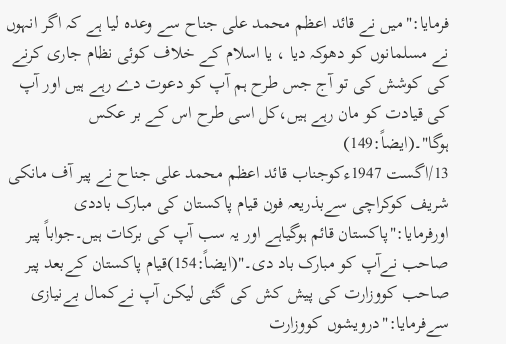فرمایا:"میں نے قائد اعظم محمد علی جناح سے وعدہ لیا ہے کہ اگر انہوں نے مسلمانوں کو دھوکہ دیا ، یا اسلام کے خلاف کوئی نظام جاری کرنے کی کوشش کی تو آج جس طرح ہم آپ کو دعوت دے رہے ہیں اور آپ کی قیادت کو مان رہے ہیں،کل اسی طرح اس کے بر عکس ہوگا"۔(ایضاً:149)
13/اگست 1947ءکوجناب قائد اعظم محمد علی جناح نے پیر آف مانکی شریف کوکراچی سےبذریعہ فون قیام پاکستان کی مبارک باددی اورفرمایا:"پاکستان قائم ہوگیاہے اور یہ سب آپ کی برکات ہیں۔جواباً پیر صاحب نےآپ کو مبارک باد دی۔"(ایضاً:154)قیام پاکستان کےبعد پیر صاحب کووزارت کی پیش کش کی گئی لیکن آپ نےکمال بےنیازی سےفرمایا:"درویشوں کووزارت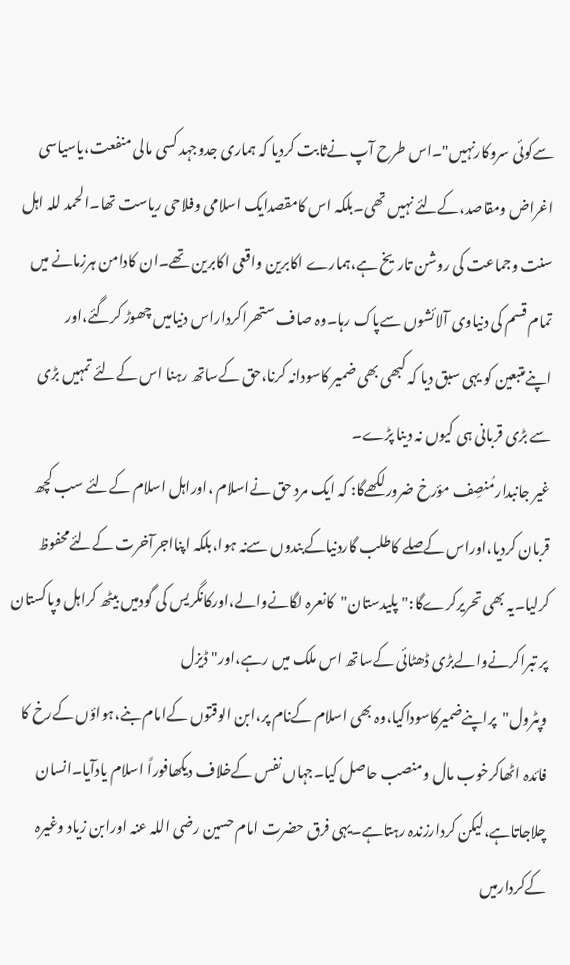سےکوئی سروکارنہیں"۔اس طرح آپ نےثابت کردیا کہ ہماری جدوجہد کسی مالی منفعت،یاسیاسی اغراض ومقاصد،کےلئے نہیں تھی۔بلکہ اس کامقصدایک اسلامی وفلاحی ریاست تھا۔الحمد للہ اہل سنت وجماعت کی روشن تاریخ ہے،ہمارے اکابرین واقعی اکابرین تھے۔ان کادامن ہرزمانے میں تمام قسم کی دنیاوی آلائشوں سےپاک رہا۔وہ صاف ستھراکرداراس دنیامیں چھوڑ کرگئے،اور اپنےمتبعین کو یہی سبق دیا کہ کبھی بھی ضمیر کاسودانہ کرنا،حق کےساتھ رہنا اس کےلئے تمہیں بڑی سے بڑی قربانی ہی کیوں نہ دینا پڑے۔
غیر جانبدارمُنصِف مؤرخ ضرورلکھےگا: کہ ایک مردِ حق نےاسلام ،اوراہل اسلام کےلئے سب کچھ قربان کردیا،اوراس کےصلے کاطلب گاردنیاکےبندوں سےنہ ہوا،بلکہ اپنااجرآخرت کےلئےمحفوظ کرلیا۔یہ بھی تحریرکرےگا:"پلیدستان"کانعرہ لگانےوالے،اورکانگریس کی گودمیں بیٹھ کراہل وپاکستان پر تبراکرنےوالےبڑی ڈھٹائی کےساتھ اس ملک میں رہے،اور"ڈیزل وپٹرول"پراپنےضمیرکاسوداکیا،وہ بھی اسلام کےنام پر،ابن الوقتوں کےامام بنے،ہواؤں کےرخ کا فائدہ اٹھاکرخوب مال ومنصب حاصل کیا۔جہاں نفس کےخلاف دیکھافوراً اسلام یادآیا۔انسان چلاجاتاہے،لیکن کردارزندہ رہتاہے۔یہی فرق حضرت امام حسین رضی اللہ عنہ اورابن زیاد وغیرہ کےکردارمیں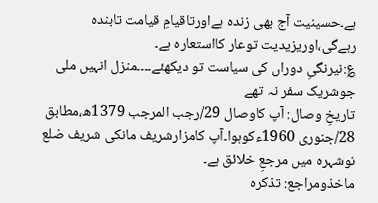ہے۔حسینیت آج بھی زندہ ہےاورتاقیامِ قیامت تابندہ رہےگی،اوریزیدیت توعار کااستعارہ ہے۔
؏:نیرنگیِ دوراں کی سیاست تو دیکھئے۔۔۔۔منزل انہیں ملی جوشریک سفر نہ تھے
تاریخِ وصال: آپ کاوصال 29/رجب المرجب 1379ھ،مطابق 28/جنوری 1960ءکوہوا۔آپ کامزارشریف مانکی شریف ضلع نوشہرہ میں مرجعِ خلائق ہے۔
ماخذومراجع: تذکرہ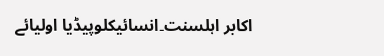اکابر اہلسنت۔انسائیکلوپیڈیا اولیائے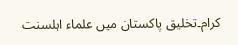کرام۔تخلیق پاکستان میں علماء اہلسنت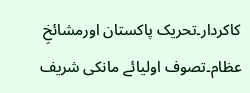کاکردار۔تحریک پاکستان اورمشائخِ عظام۔تصوف اولیائے مانکی شریف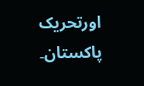اورتحریک پاکستان۔